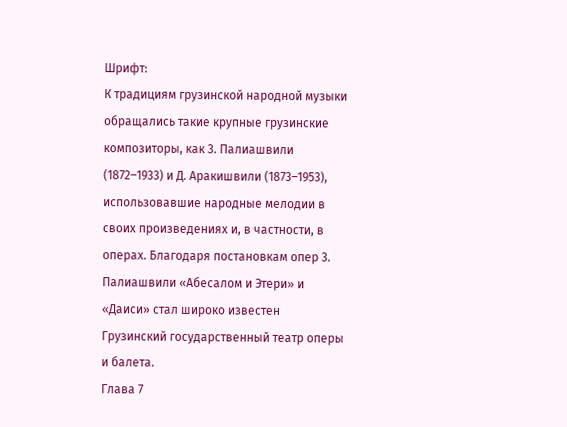Шрифт:
К традициям грузинской народной музыки обращались такие крупные грузинские композиторы, как 3. Палиашвили (1872–1933) и Д. Аракишвили (1873–1953), использовавшие народные мелодии в своих произведениях и, в частности, в операх. Благодаря постановкам опер 3. Палиашвили «Абесалом и Этери» и «Даиси» стал широко известен Грузинский государственный театр оперы и балета.
Глава 7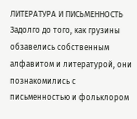ЛИТЕРАТУРА И ПИСЬМЕННОСТЬ
Задолго до того, как грузины обзавелись собственным алфавитом и литературой, они познакомились с письменностью и фольклором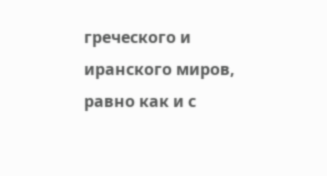греческого и иранского миров, равно как и с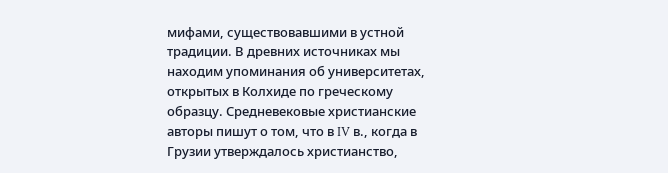мифами, существовавшими в устной традиции. В древних источниках мы находим упоминания об университетах, открытых в Колхиде по греческому образцу. Средневековые христианские авторы пишут о том, что в IV в., когда в Грузии утверждалось христианство,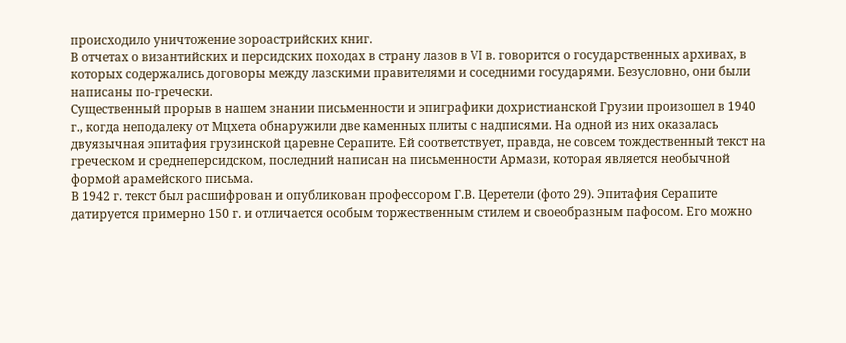происходило уничтожение зороастрийских книг.
В отчетах о византийских и персидских походах в страну лазов в VI в. говорится о государственных архивах, в которых содержались договоры между лазскими правителями и соседними государями. Безусловно, они были написаны по-гречески.
Существенный прорыв в нашем знании письменности и эпиграфики дохристианской Грузии произошел в 1940 г., когда неподалеку от Мцхета обнаружили две каменных плиты с надписями. На одной из них оказалась двуязычная эпитафия грузинской царевне Серапите. Ей соответствует, правда, не совсем тождественный текст на греческом и среднеперсидском, последний написан на письменности Армази, которая является необычной формой арамейского письма.
В 1942 г. текст был расшифрован и опубликован профессором Г.В. Церетели (фото 29). Эпитафия Серапите датируется примерно 150 г. и отличается особым торжественным стилем и своеобразным пафосом. Его можно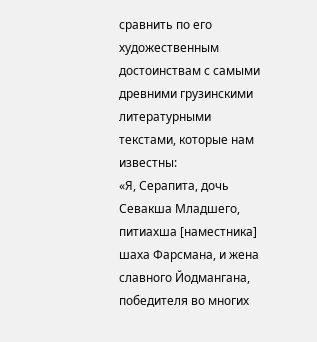сравнить по его художественным достоинствам с самыми древними грузинскими литературными текстами, которые нам известны:
«Я, Серапита, дочь Севакша Младшего, питиахша [наместника] шаха Фарсмана, и жена славного Йодмангана, победителя во многих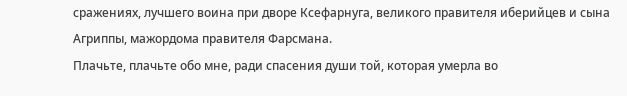сражениях, лучшего воина при дворе Ксефарнуга, великого правителя иберийцев и сына Агриппы, мажордома правителя Фарсмана.
Плачьте, плачьте обо мне, ради спасения души той, которая умерла во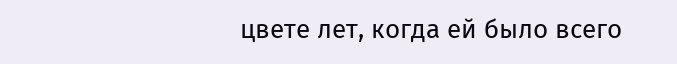цвете лет, когда ей было всего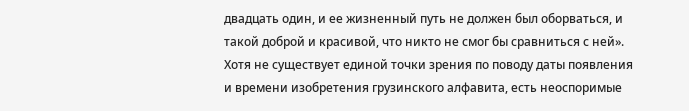двадцать один, и ее жизненный путь не должен был оборваться, и такой доброй и красивой, что никто не смог бы сравниться с ней».
Хотя не существует единой точки зрения по поводу даты появления и времени изобретения грузинского алфавита, есть неоспоримые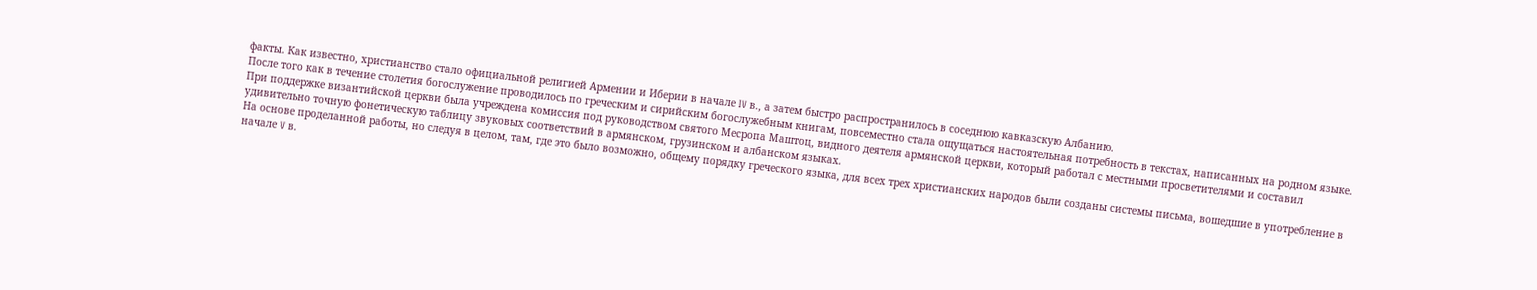факты. Как известно, христианство стало официальной религией Армении и Иберии в начале IV в., а затем быстро распространилось в соседнюю кавказскую Албанию.
После того как в течение столетия богослужение проводилось по греческим и сирийским богослужебным книгам, повсеместно стала ощущаться настоятельная потребность в текстах, написанных на родном языке. При поддержке византийской церкви была учреждена комиссия под руководством святого Месропа Маштоц, видного деятеля армянской церкви, который работал с местными просветителями и составил удивительно точную фонетическую таблицу звуковых соответствий в армянском, грузинском и албанском языках.
На основе проделанной работы, но следуя в целом, там, где это было возможно, общему порядку греческого языка, для всех трех христианских народов были созданы системы письма, вошедшие в употребление в начале V в.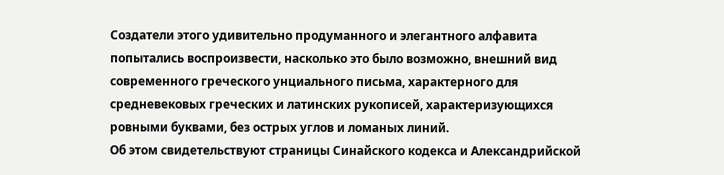Создатели этого удивительно продуманного и элегантного алфавита попытались воспроизвести, насколько это было возможно, внешний вид современного греческого унциального письма, характерного для средневековых греческих и латинских рукописей, характеризующихся ровными буквами, без острых углов и ломаных линий.
Об этом свидетельствуют страницы Синайского кодекса и Александрийской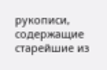рукописи, содержащие старейшие из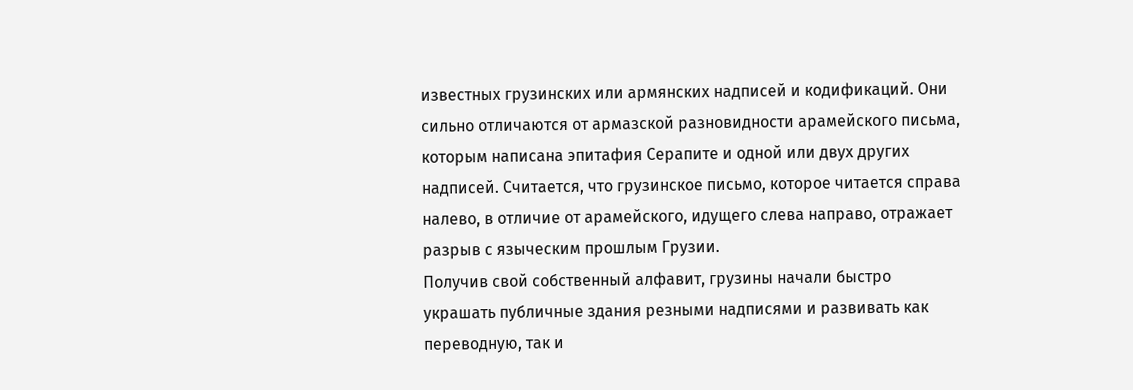известных грузинских или армянских надписей и кодификаций. Они сильно отличаются от армазской разновидности арамейского письма, которым написана эпитафия Серапите и одной или двух других надписей. Считается, что грузинское письмо, которое читается справа налево, в отличие от арамейского, идущего слева направо, отражает разрыв с языческим прошлым Грузии.
Получив свой собственный алфавит, грузины начали быстро украшать публичные здания резными надписями и развивать как переводную, так и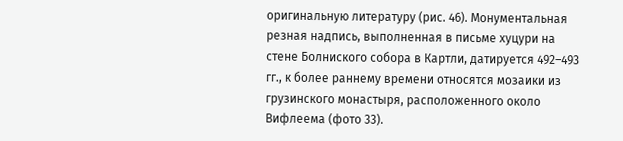оригинальную литературу (рис. 46). Монументальная резная надпись, выполненная в письме хуцури на стене Болниского собора в Картли, датируется 492–493 гг., к более раннему времени относятся мозаики из грузинского монастыря, расположенного около Вифлеема (фото 33).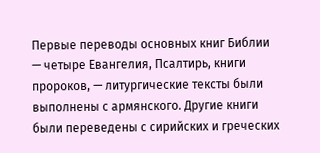Первые переводы основных книг Библии — четыре Евангелия, Псалтирь, книги пророков, — литургические тексты были выполнены с армянского. Другие книги были переведены с сирийских и греческих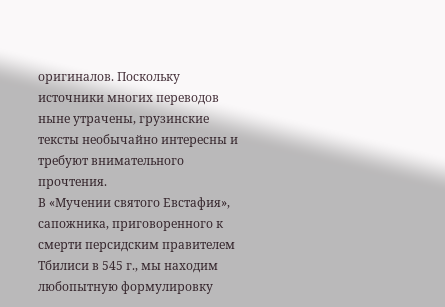оригиналов. Поскольку источники многих переводов ныне утрачены, грузинские тексты необычайно интересны и требуют внимательного прочтения.
В «Мучении святого Евстафия», сапожника, приговоренного к смерти персидским правителем Тбилиси в 545 г., мы находим любопытную формулировку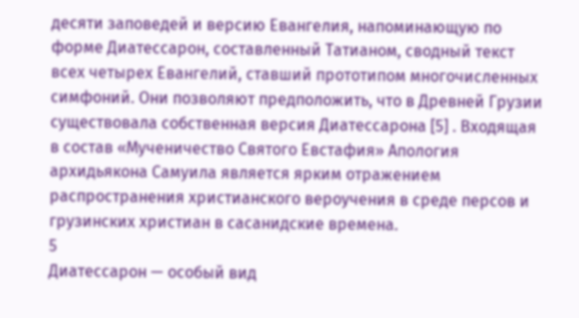десяти заповедей и версию Евангелия, напоминающую по форме Диатессарон, составленный Татианом, сводный текст всех четырех Евангелий, ставший прототипом многочисленных симфоний. Они позволяют предположить, что в Древней Грузии существовала собственная версия Диатессарона [5] . Входящая в состав «Мученичество Святого Евстафия» Апология архидьякона Самуила является ярким отражением распространения христианского вероучения в среде персов и грузинских христиан в сасанидские времена.
5
Диатессарон — особый вид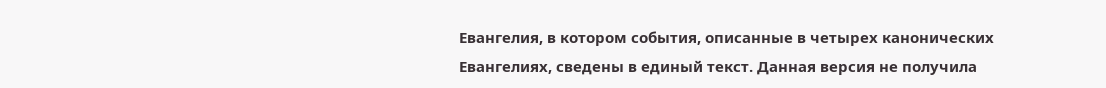Евангелия, в котором события, описанные в четырех канонических Евангелиях, сведены в единый текст. Данная версия не получила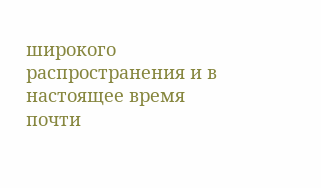широкого распространения и в настоящее время почти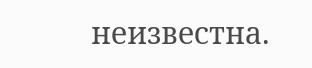неизвестна.